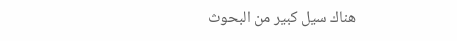هناك سيل كبير من البحوث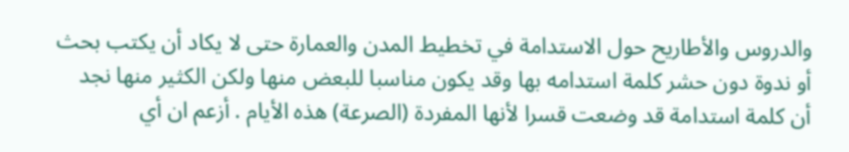والدروس والأطاريح حول الاستدامة في تخطيط المدن والعمارة حتى لا يكاد أن يكتب بحث أو ندوة دون حشر كلمة استدامه بها وقد يكون مناسبا للبعض منها ولكن الكثير منها نجد أن كلمة استدامة قد وضعت قسرا لأنها المفردة (الصرعة) هذه الأيام . أزعم ان أي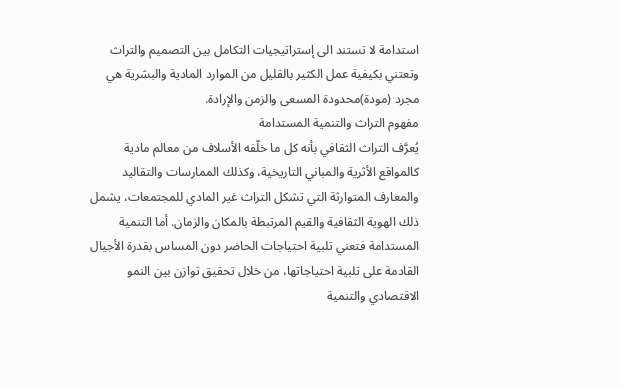استدامة لا تستند الى إستراتيجيات التكامل بين التصميم والتراث وتعتني بكيفية عمل الكثير بالقليل من الموارد المادية والبشرية هي مجرد (مودة)محدودة المسعى والزمن والإرادة.
مفهوم التراث والتنمية المستدامة
يُعرَّف التراث الثقافي بأنه كل ما خلّفه الأسلاف من معالم مادية كالمواقع الأثرية والمباني التاريخية، وكذلك الممارسات والتقاليد والمعارف المتوارثة التي تشكل التراث غير المادي للمجتمعات، يشمل ذلك الهوية الثقافية والقيم المرتبطة بالمكان والزمان. أما التنمية المستدامة فتعني تلبية احتياجات الحاضر دون المساس بقدرة الأجيال القادمة على تلبية احتياجاتها، من خلال تحقيق توازن بين النمو الاقتصادي والتنمية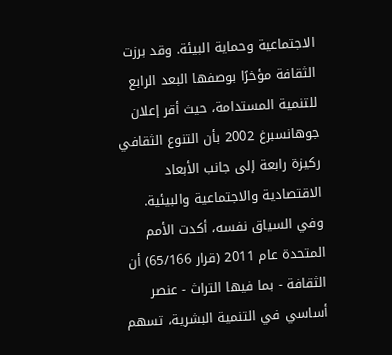الاجتماعية وحماية البيئة. وقد برزت الثقافة مؤخرًا بوصفها البعد الرابع للتنمية المستدامة، حيث أقر إعلان جوهانسبرغ 2002 بأن التنوع الثقافي ركيزة رابعة إلى جانب الأبعاد الاقتصادية والاجتماعية والبيئية. وفي السياق نفسه، أكدت الأمم المتحدة عام 2011 (قرار 65/166) أن الثقافة - بما فيها التراث - عنصر أساسي في التنمية البشرية، تسهم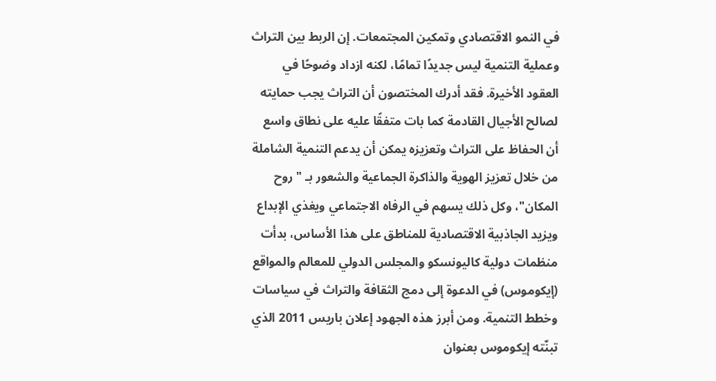في النمو الاقتصادي وتمكين المجتمعات. إن الربط بين التراث وعملية التنمية ليس جديدًا تمامًا، لكنه ازداد وضوحًا في العقود الأخيرة. فقد أدرك المختصون أن التراث يجب حمايته لصالح الأجيال القادمة كما بات متفقًا عليه على نطاق واسع أن الحفاظ على التراث وتعزيزه يمكن أن يدعم التنمية الشاملة من خلال تعزيز الهوية والذاكرة الجماعية والشعور بـ "روح المكان"، وكل ذلك يسهم في الرفاه الاجتماعي ويغذي الإبداع ويزيد الجاذبية الاقتصادية للمناطق على هذا الأساس، بدأت منظمات دولية كاليونسكو والمجلس الدولي للمعالم والمواقع (إيكوموس) في الدعوة إلى دمج الثقافة والتراث في سياسات وخطط التنمية. ومن أبرز هذه الجهود إعلان باريس 2011 الذي تبنّته إيكوموس بعنوان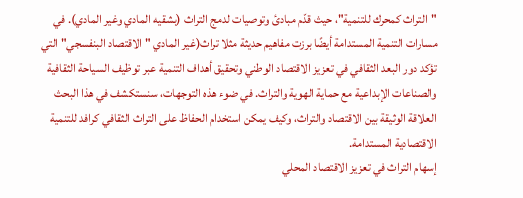"التراث كمحرك للتنمية"، حيث قدّم مبادئ وتوصيات لدمج التراث (بشقيه المادي وغير المادي). في مسارات التنمية المستدامة أيضًا برزت مفاهيم حديثة مثلا تراث(غير المادي "الاقتصاد البنفسجي" التي تؤكد دور البعد الثقافي في تعزيز الاقتصاد الوطني وتحقيق أهداف التنمية عبر توظيف السياحة الثقافية والصناعات الإبداعية مع حماية الهوية والتراث. في ضوء هذه التوجهات، سنستكشف في هذا البحث العلاقة الوثيقة بين الاقتصاد والتراث، وكيف يمكن استخدام الحفاظ على التراث الثقافي كرافد للتنمية الاقتصادية المستدامة.
إسهام التراث في تعزيز الاقتصاد المحلي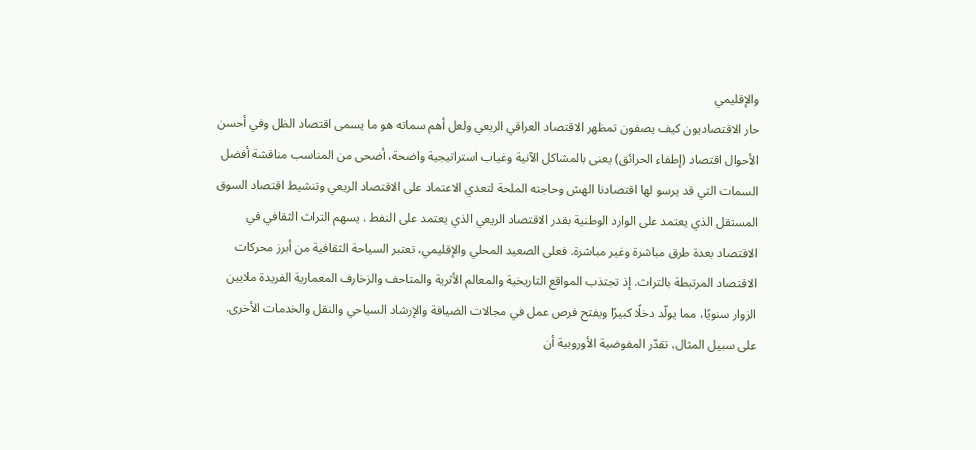والإقليمي
حار الاقتصاديون كيف يصفون تمظهر الاقتصاد العراقي الريعي ولعل أهم سماته هو ما يسمى اقتصاد الظل وفي أحسن الأحوال اقتصاد (إطفاء الحرائق) يعنى بالمشاكل الآنية وغياب استراتيجية واضحة، أضحى من المناسب مناقشة أفضل السمات التي قد يرسو لها اقتصادنا الهش وحاجته الملحة لتعدي الاعتماد على الاقتصاد الريعي وتنشيط اقتصاد السوق المستقل الذي يعتمد على الوارد الوطنية بقدر الاقتصاد الريعي الذي يعتمد على النفط . يسهم التراث الثقافي في الاقتصاد بعدة طرق مباشرة وغير مباشرة. فعلى الصعيد المحلي والإقليمي، تعتبر السياحة الثقافية من أبرز محركات الاقتصاد المرتبطة بالتراث. إذ تجتذب المواقع التاريخية والمعالم الأثرية والمتاحف والزخارف المعمارية الفريدة ملايين الزوار سنويًا، مما يولّد دخلًا كبيرًا ويفتح فرص عمل في مجالات الضيافة والإرشاد السياحي والنقل والخدمات الأخرى. على سبيل المثال، تقدّر المفوضية الأوروبية أن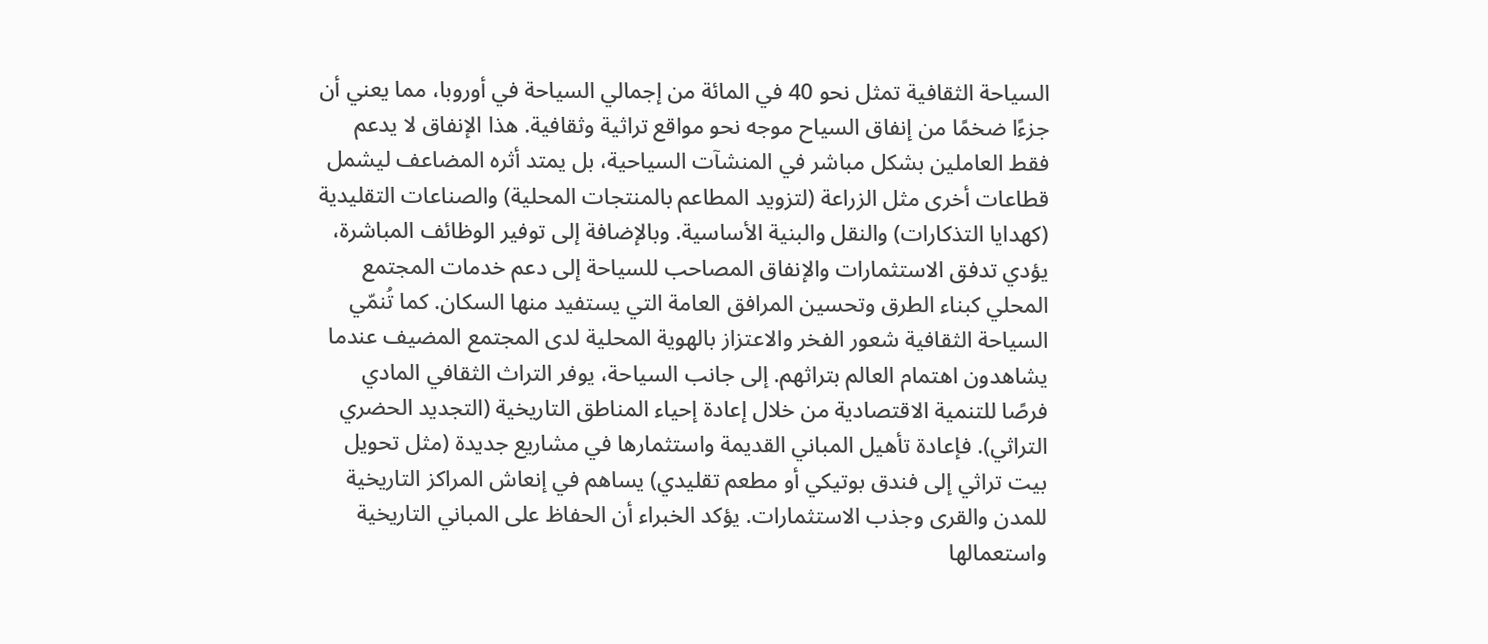السياحة الثقافية تمثل نحو 40 في المائة من إجمالي السياحة في أوروبا، مما يعني أن جزءًا ضخمًا من إنفاق السياح موجه نحو مواقع تراثية وثقافية. هذا الإنفاق لا يدعم فقط العاملين بشكل مباشر في المنشآت السياحية، بل يمتد أثره المضاعف ليشمل قطاعات أخرى مثل الزراعة (لتزويد المطاعم بالمنتجات المحلية) والصناعات التقليدية (كهدايا التذكارات) والنقل والبنية الأساسية. وبالإضافة إلى توفير الوظائف المباشرة، يؤدي تدفق الاستثمارات والإنفاق المصاحب للسياحة إلى دعم خدمات المجتمع المحلي كبناء الطرق وتحسين المرافق العامة التي يستفيد منها السكان. كما تُنمّي السياحة الثقافية شعور الفخر والاعتزاز بالهوية المحلية لدى المجتمع المضيف عندما يشاهدون اهتمام العالم بتراثهم. إلى جانب السياحة، يوفر التراث الثقافي المادي فرصًا للتنمية الاقتصادية من خلال إعادة إحياء المناطق التاريخية (التجديد الحضري التراثي). فإعادة تأهيل المباني القديمة واستثمارها في مشاريع جديدة (مثل تحويل بيت تراثي إلى فندق بوتيكي أو مطعم تقليدي) يساهم في إنعاش المراكز التاريخية للمدن والقرى وجذب الاستثمارات. يؤكد الخبراء أن الحفاظ على المباني التاريخية واستعمالها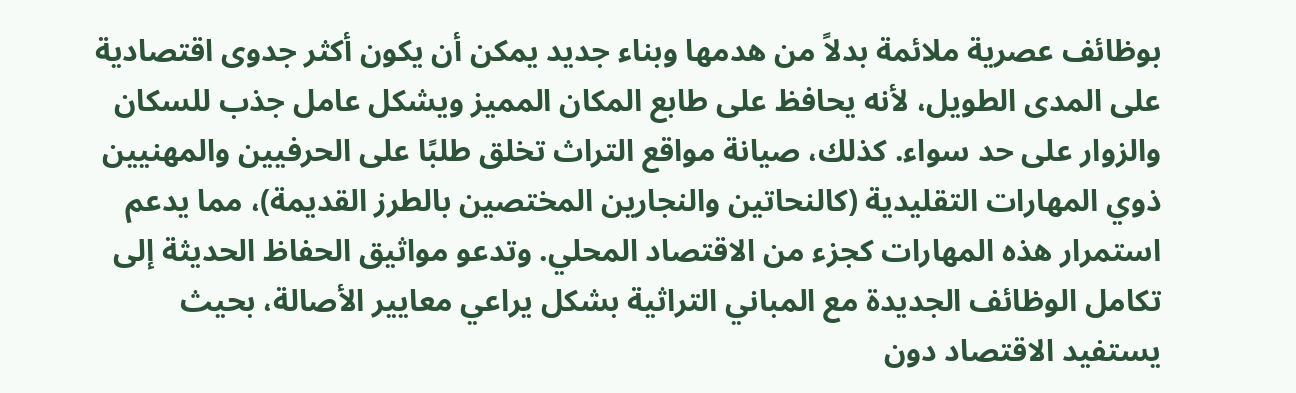بوظائف عصرية ملائمة بدلاً من هدمها وبناء جديد يمكن أن يكون أكثر جدوى اقتصادية على المدى الطويل، لأنه يحافظ على طابع المكان المميز ويشكل عامل جذب للسكان والزوار على حد سواء. كذلك، صيانة مواقع التراث تخلق طلبًا على الحرفيين والمهنيين ذوي المهارات التقليدية (كالنحاتين والنجارين المختصين بالطرز القديمة)، مما يدعم استمرار هذه المهارات كجزء من الاقتصاد المحلي. وتدعو مواثيق الحفاظ الحديثة إلى تكامل الوظائف الجديدة مع المباني التراثية بشكل يراعي معايير الأصالة، بحيث يستفيد الاقتصاد دون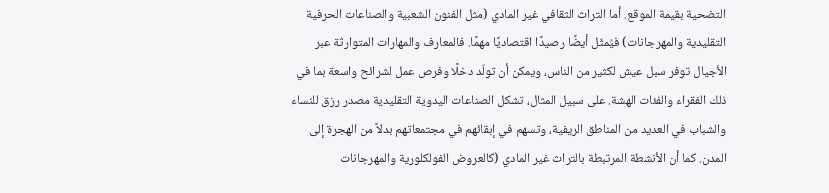التضحية بقيمة الموقع. أما التراث الثقافي غير المادي (مثل الفنون الشعبية والصناعات الحرفية التقليدية والمهرجانات) فيُمثّل أيضًا رصيدًا اقتصاديًا مهمًا. فالمعارف والمهارات المتوارثة عبر الأجيال توفر سبل عيش لكثير من الناس، ويمكن أن تولّد دخلًا وفرص عمل لشرائح واسعة بما في ذلك الفقراء والفئات الهشة. على سبيل المثال، تشكل الصناعات اليدوية التقليدية مصدر رزق للنساء والشباب في العديد من المناطق الريفية، وتسهم في إبقائهم في مجتمعاتهم بدلاً من الهجرة إلى المدن. كما أن الأنشطة المرتبطة بالتراث غير المادي (كالعروض الفولكلورية والمهرجانات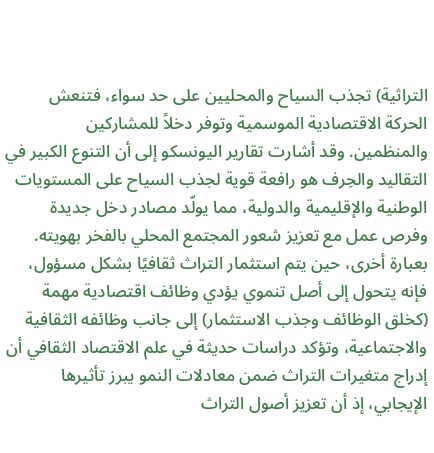التراثية) تجذب السياح والمحليين على حد سواء، فتنعش الحركة الاقتصادية الموسمية وتوفر دخلاً للمشاركين والمنظمين. وقد أشارت تقارير اليونسكو إلى أن التنوع الكبير في التقاليد والحِرف هو رافعة قوية لجذب السياح على المستويات الوطنية والإقليمية والدولية، مما يولّد مصادر دخل جديدة وفرص عمل مع تعزيز شعور المجتمع المحلي بالفخر بهويته. بعبارة أخرى، حين يتم استثمار التراث ثقافيًا بشكل مسؤول، فإنه يتحول إلى أصل تنموي يؤدي وظائف اقتصادية مهمة (كخلق الوظائف وجذب الاستثمار) إلى جانب وظائفه الثقافية والاجتماعية، وتؤكد دراسات حديثة في علم الاقتصاد الثقافي أن إدراج متغيرات التراث ضمن معادلات النمو يبرز تأثيرها الإيجابي، إذ أن تعزيز أصول التراث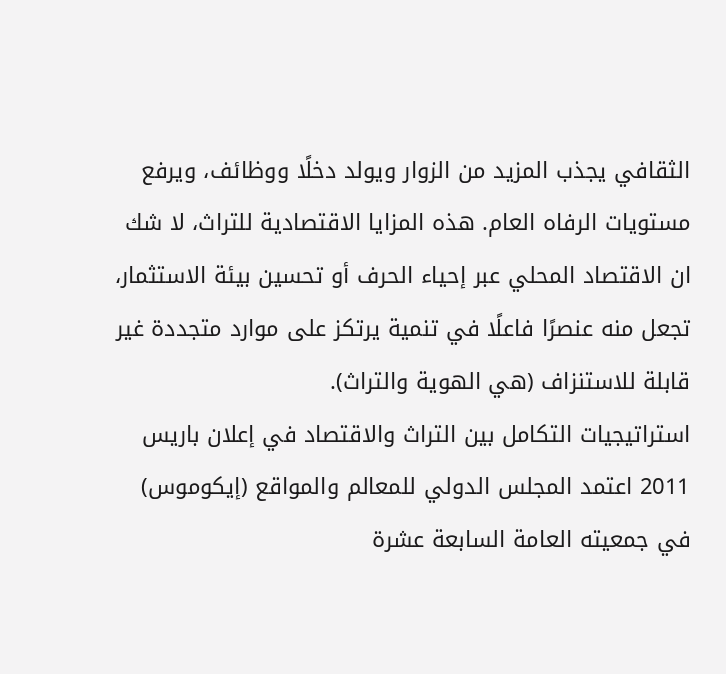الثقافي يجذب المزيد من الزوار ويولد دخلًا ووظائف، ويرفع مستويات الرفاه العام. هذه المزايا الاقتصادية للتراث، لا شك ان الاقتصاد المحلي عبر إحياء الحرف أو تحسين بيئة الاستثمار، تجعل منه عنصرًا فاعلًا في تنمية يرتكز على موارد متجددة غير قابلة للاستنزاف (هي الهوية والتراث).
استراتيجيات التكامل بين التراث والاقتصاد في إعلان باريس 2011 اعتمد المجلس الدولي للمعالم والمواقع (إيكوموس) في جمعيته العامة السابعة عشرة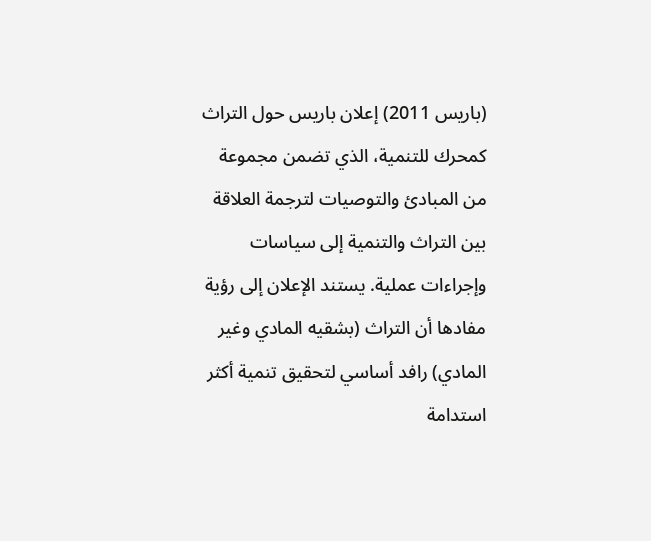(باريس 2011) إعلان باريس حول التراث كمحرك للتنمية، الذي تضمن مجموعة من المبادئ والتوصيات لترجمة العلاقة بين التراث والتنمية إلى سياسات وإجراءات عملية. يستند الإعلان إلى رؤية مفادها أن التراث (بشقيه المادي وغير المادي) رافد أساسي لتحقيق تنمية أكثر استدامة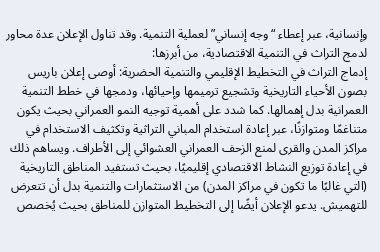وإنسانية، عبر إعطاء “وجه إنساني” لعملية التنمية. وقد تناول الإعلان عدة محاور لدمج التراث في التنمية الاقتصادية، من أبرزها:
إدماج التراث في التخطيط الإقليمي والتنمية الحضرية: أوصى إعلان باريس بصون الأحياء التاريخية وتشجيع ترميمها وإحيائها، ودمجها في خطط التنمية العمرانية بدل إهمالها. كما شدد على أهمية توجيه النمو العمراني بحيث يكون متناغمًا ومتوازنًا، عبر إعادة استخدام المباني التراثية وتكثيف الاستخدام في مراكز المدن والقرى لمنع الزحف العمراني العشوائي إلى الأطراف. ويساهم ذلك في إعادة توزيع النشاط الاقتصادي إقليميًا، بحيث تستفيد المناطق التاريخية (التي غالبًا ما تكون في مراكز المدن) من الاستثمارات والتنمية بدل أن تتعرض للتهميش. يدعو الإعلان أيضًا إلى التخطيط المتوازن للمناطق بحيث يُخصص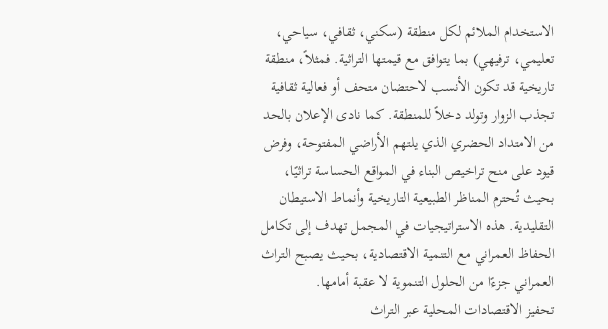الاستخدام الملائم لكل منطقة (سكني، ثقافي، سياحي، تعليمي، ترفيهي) بما يتوافق مع قيمتها التراثية. فمثلاً، منطقة تاريخية قد تكون الأنسب لاحتضان متحف أو فعالية ثقافية تجذب الزوار وتولد دخلاً للمنطقة. كما نادى الإعلان بالحد من الامتداد الحضري الذي يلتهم الأراضي المفتوحة، وفرض قيود على منح تراخيص البناء في المواقع الحساسة تراثيًا، بحيث تُحترم المناظر الطبيعية التاريخية وأنماط الاستيطان التقليدية. هذه الاستراتيجيات في المجمل تهدف إلى تكامل الحفاظ العمراني مع التنمية الاقتصادية، بحيث يصبح التراث العمراني جزءًا من الحلول التنموية لا عقبة أمامها.
تحفيز الاقتصادات المحلية عبر التراث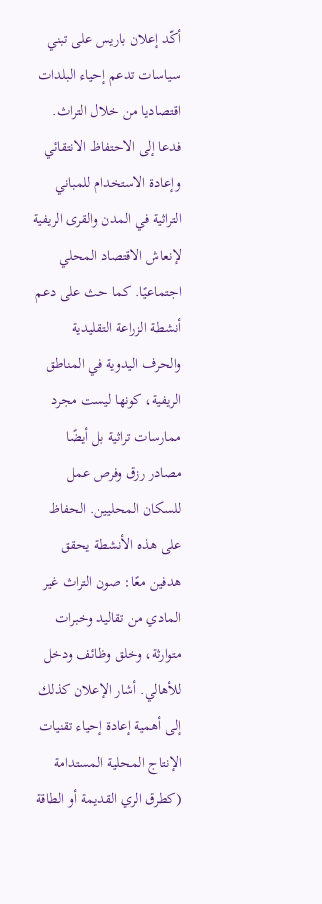أكّد إعلان باريس على تبني سياسات تدعم إحياء البلدات اقتصاديا من خلال التراث. فدعا إلى الاحتفاظ الانتقائي وإعادة الاستخدام للمباني التراثية في المدن والقرى الريفية لإنعاش الاقتصاد المحلي اجتماعيًا. كما حث على دعم أنشطة الزراعة التقليدية والحرف اليدوية في المناطق الريفية، كونها ليست مجرد ممارسات تراثية بل أيضًا مصادر رزق وفرص عمل للسكان المحليين. الحفاظ على هذه الأنشطة يحقق هدفين معًا: صون التراث غير المادي من تقاليد وخبرات متوارثة، وخلق وظائف ودخل للأهالي. أشار الإعلان كذلك إلى أهمية إعادة إحياء تقنيات الإنتاج المحلية المستدامة (كطرق الري القديمة أو الطاقة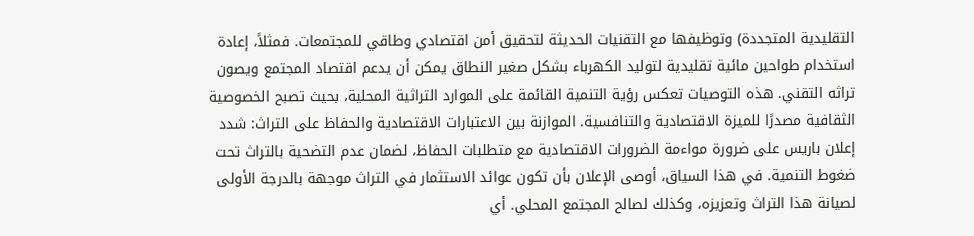التقليدية المتجددة) وتوظيفها مع التقنيات الحديثة لتحقيق أمن اقتصادي وطاقي للمجتمعات. فمثلاً، إعادة استخدام طواحين مائية تقليدية لتوليد الكهرباء بشكل صغير النطاق يمكن أن يدعم اقتصاد المجتمع ويصون تراثه التقني. هذه التوصيات تعكس رؤية التنمية القائمة على الموارد التراثية المحلية، بحيث تصبح الخصوصية الثقافية مصدرًا للميزة الاقتصادية والتنافسية. الموازنة بين الاعتبارات الاقتصادية والحفاظ على التراث: شدد إعلان باريس على ضرورة مواءمة الضرورات الاقتصادية مع متطلبات الحفاظ، لضمان عدم التضحية بالتراث تحت ضغوط التنمية. في هذا السياق، أوصى الإعلان بأن تكون عوائد الاستثمار في التراث موجهة بالدرجة الأولى لصيانة هذا التراث وتعزيزه، وكذلك لصالح المجتمع المحلي. أي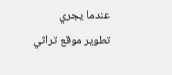عندما يجري تطوير موقع تراثي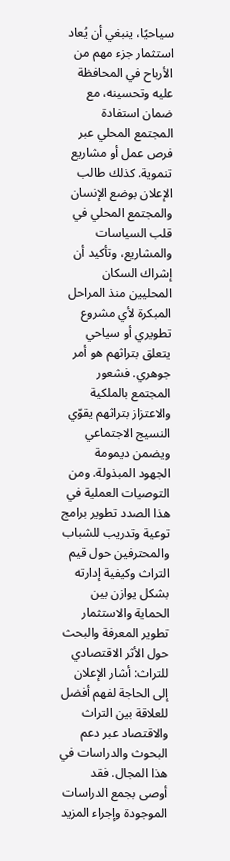سياحيًا، ينبغي أن يُعاد استثمار جزء مهم من الأرباح في المحافظة عليه وتحسينه، مع ضمان استفادة المجتمع المحلي عبر فرص عمل أو مشاريع تنموية. كذلك طالب الإعلان بوضع الإنسان والمجتمع المحلي في قلب السياسات والمشاريع، وتأكيد أن إشراك السكان المحليين منذ المراحل المبكرة لأي مشروع تطويري أو سياحي يتعلق بتراثهم هو أمر جوهري. فشعور المجتمع بالملكية والاعتزاز بتراثهم يقوّي النسيج الاجتماعي ويضمن ديمومة الجهود المبذولة. ومن التوصيات العملية في هذا الصدد تطوير برامج توعية وتدريب للشباب والمحترفين حول قيم التراث وكيفية إدارته بشكل يوازن بين الحماية والاستثمار تطوير المعرفة والبحث حول الأثر الاقتصادي للتراث: أشار الإعلان إلى الحاجة لفهم أفضل للعلاقة بين التراث والاقتصاد عبر دعم البحوث والدراسات في هذا المجال. فقد أوصى بجمع الدراسات الموجودة وإجراء المزيد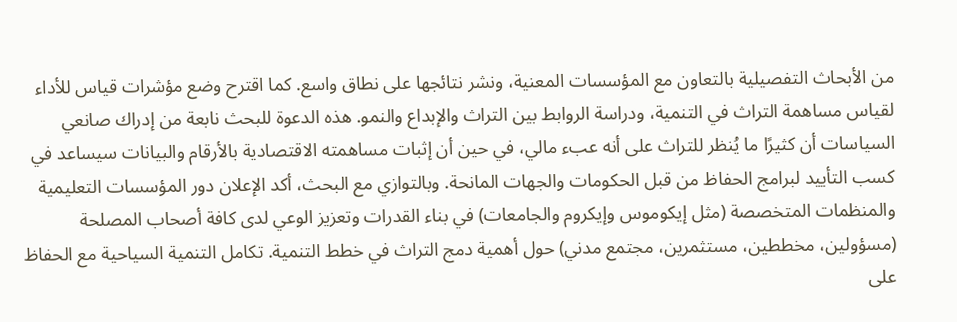من الأبحاث التفصيلية بالتعاون مع المؤسسات المعنية، ونشر نتائجها على نطاق واسع. كما اقترح وضع مؤشرات قياس للأداء لقياس مساهمة التراث في التنمية، ودراسة الروابط بين التراث والإبداع والنمو. هذه الدعوة للبحث نابعة من إدراك صانعي السياسات أن كثيرًا ما يُنظر للتراث على أنه عبء مالي، في حين أن إثبات مساهمته الاقتصادية بالأرقام والبيانات سيساعد في كسب التأييد لبرامج الحفاظ من قبل الحكومات والجهات المانحة. وبالتوازي مع البحث، أكد الإعلان دور المؤسسات التعليمية والمنظمات المتخصصة (مثل إيكوموس وإيكروم والجامعات) في بناء القدرات وتعزيز الوعي لدى كافة أصحاب المصلحة (مسؤولين، مخططين، مستثمرين، مجتمع مدني) حول أهمية دمج التراث في خطط التنمية. تكامل التنمية السياحية مع الحفاظ على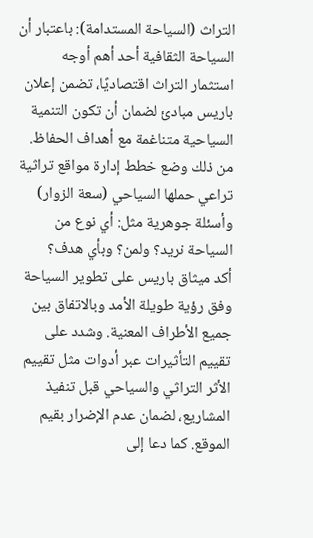التراث (السياحة المستدامة): باعتبار أن السياحة الثقافية أحد أهم أوجه استثمار التراث اقتصاديًا، تضمن إعلان باريس مبادئ لضمان أن تكون التنمية السياحية متناغمة مع أهداف الحفاظ. من ذلك وضع خطط إدارة مواقع تراثية تراعي حملها السياحي (سعة الزوار) وأسئلة جوهرية مثل: أي نوع من السياحة نريد؟ ولمن؟ وبأي هدف؟
أكد ميثاق باريس على تطوير السياحة وفق رؤية طويلة الأمد وبالاتفاق بين جميع الأطراف المعنية. وشدد على تقييم التأثيرات عبر أدوات مثل تقييم الأثر التراثي والسياحي قبل تنفيذ المشاريع، لضمان عدم الإضرار بقيم الموقع. كما دعا إلى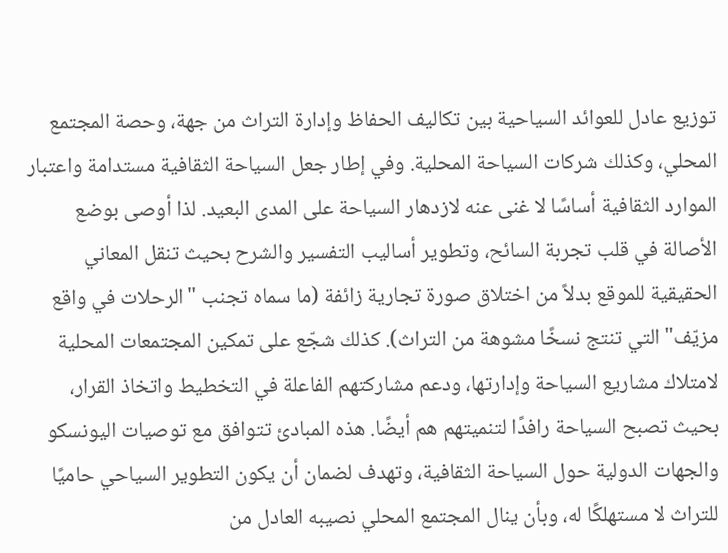توزيع عادل للعوائد السياحية بين تكاليف الحفاظ وإدارة التراث من جهة، وحصة المجتمع المحلي، وكذلك شركات السياحة المحلية. وفي إطار جعل السياحة الثقافية مستدامة واعتبار الموارد الثقافية أساسًا لا غنى عنه لازدهار السياحة على المدى البعيد. لذا أوصى بوضع الأصالة في قلب تجربة السائح، وتطوير أساليب التفسير والشرح بحيث تنقل المعاني الحقيقية للموقع بدلاً من اختلاق صورة تجارية زائفة (ما سماه تجنب "الرحلات في واقع مزيّف" التي تنتج نسخًا مشوهة من التراث). كذلك شجّع على تمكين المجتمعات المحلية لامتلاك مشاريع السياحة وإدارتها، ودعم مشاركتهم الفاعلة في التخطيط واتخاذ القرار، بحيث تصبح السياحة رافدًا لتنميتهم هم أيضًا. هذه المبادئ تتوافق مع توصيات اليونسكو والجهات الدولية حول السياحة الثقافية، وتهدف لضمان أن يكون التطوير السياحي حاميًا للتراث لا مستهلكًا له، وبأن ينال المجتمع المحلي نصيبه العادل من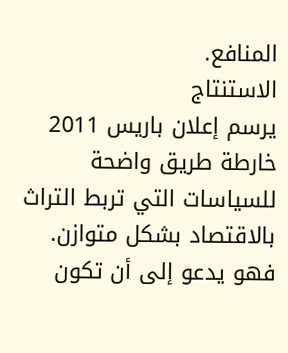المنافع.
الاستنتاج
يرسم إعلان باريس 2011 خارطة طريق واضحة للسياسات التي تربط التراث بالاقتصاد بشكل متوازن. فهو يدعو إلى أن تكون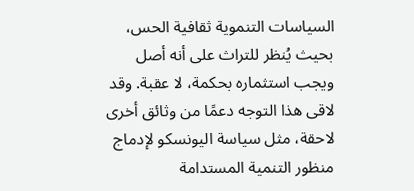السياسات التنموية ثقافية الحس، بحيث يُنظر للتراث على أنه أصل ويجب استثماره بحكمة، لا عقبة. وقد لاقى هذا التوجه دعمًا من وثائق أخرى لاحقة، مثل سياسة اليونسكو لإدماج منظور التنمية المستدامة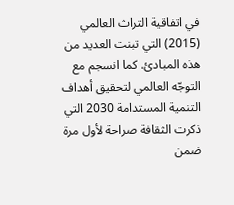في اتفاقية التراث العالمي (2015) التي تبنت العديد من هذه المبادئ. كما انسجم مع التوجّه العالمي لتحقيق أهداف التنمية المستدامة 2030 التي ذكرت الثقافة صراحة لأول مرة ضمن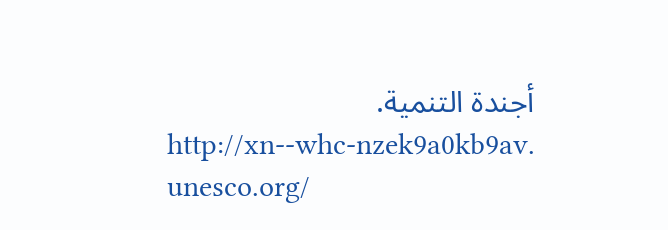أجندة التنمية.
http://xn--whc-nzek9a0kb9av.
unesco.org/